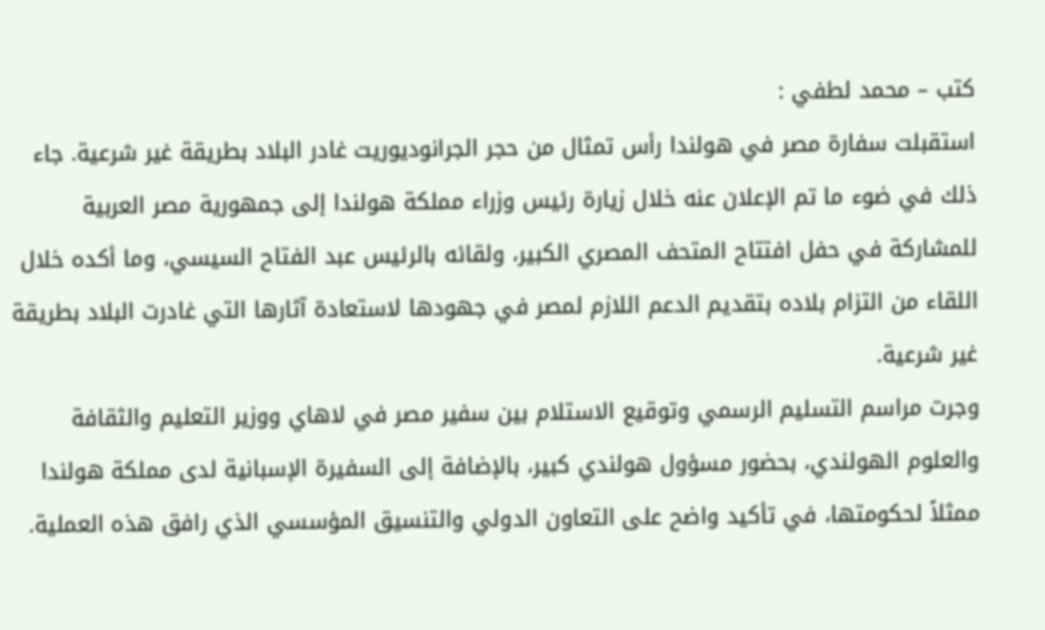كتب – محمد لطفي :
استقبلت سفارة مصر في هولندا رأس تمثال من حجر الجرانوديوريت غادر البلاد بطريقة غير شرعية. جاء ذلك في ضوء ما تم الإعلان عنه خلال زيارة رئيس وزراء مملكة هولندا إلى جمهورية مصر العربية للمشاركة في حفل افتتاح المتحف المصري الكبير، ولقائه بالرئيس عبد الفتاح السيسي، وما أكده خلال اللقاء من التزام بلاده بتقديم الدعم اللازم لمصر في جهودها لاستعادة آثارها التي غادرت البلاد بطريقة غير شرعية.
وجرت مراسم التسليم الرسمي وتوقيع الاستلام بين سفير مصر في لاهاي ووزير التعليم والثقافة والعلوم الهولندي، بحضور مسؤول هولندي كبير، بالإضافة إلى السفيرة الإسبانية لدى مملكة هولندا ممثلاً لحكومتها، في تأكيد واضح على التعاون الدولي والتنسيق المؤسسي الذي رافق هذه العملية.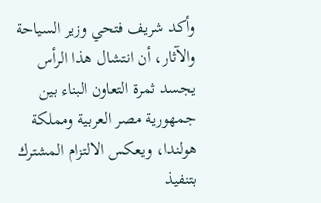وأكد شريف فتحي وزير السياحة والآثار، أن انتشال هذا الرأس يجسد ثمرة التعاون البناء بين جمهورية مصر العربية ومملكة هولندا، ويعكس الالتزام المشترك بتنفيذ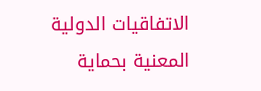الاتفاقيات الدولية المعنية بحماية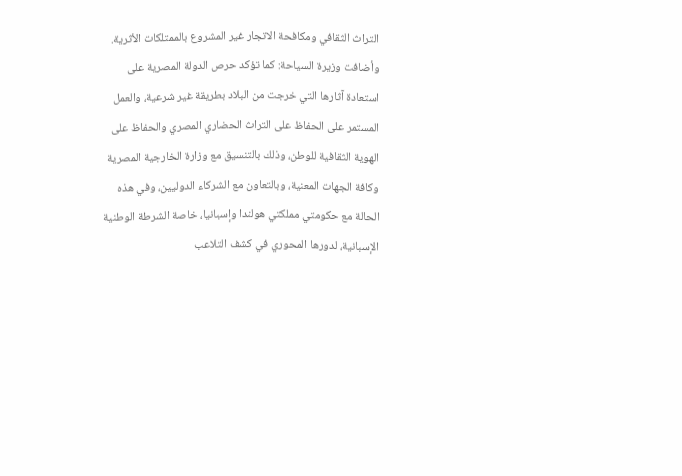التراث الثقافي ومكافحة الاتجار غير المشروع بالممتلكات الأثرية.
وأضافت وزيرة السياحة: كما تؤكد حرص الدولة المصرية على استعادة آثارها التي خرجت من البلاد بطريقة غير شرعية، والعمل المستمر على الحفاظ على التراث الحضاري المصري والحفاظ على الهوية الثقافية للوطن، وذلك بالتنسيق مع وزارة الخارجية المصرية وكافة الجهات المعنية، وبالتعاون مع الشركاء الدوليين، وفي هذه الحالة مع حكومتي مملكتي هولندا وإسبانيا، خاصة الشرطة الوطنية الإسبانية، لدورها المحوري في كشف التلاعب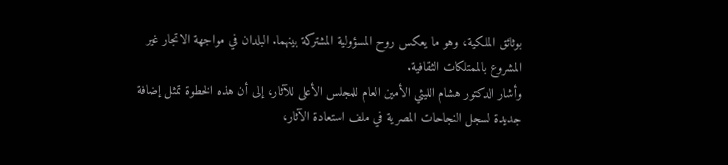بوثائق الملكية، وهو ما يعكس روح المسؤولية المشتركة بينهما. البلدان في مواجهة الاتجار غير المشروع بالممتلكات الثقافية.
وأشار الدكتور هشام الليثي الأمين العام للمجلس الأعلى للآثار، إلى أن هذه الخطوة تمثل إضافة جديدة لسجل النجاحات المصرية في ملف استعادة الآثار،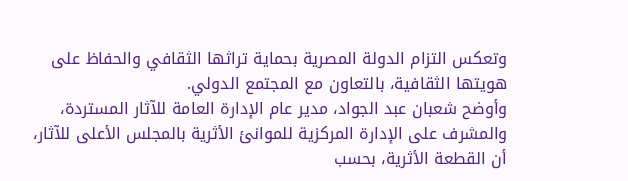وتعكس التزام الدولة المصرية بحماية تراثها الثقافي والحفاظ على هويتها الثقافية، بالتعاون مع المجتمع الدولي.
وأوضح شعبان عبد الجواد، مدير عام الإدارة العامة للآثار المستردة، والمشرف على الإدارة المركزية للموانئ الأثرية بالمجلس الأعلى للآثار، أن القطعة الأثرية، بحسب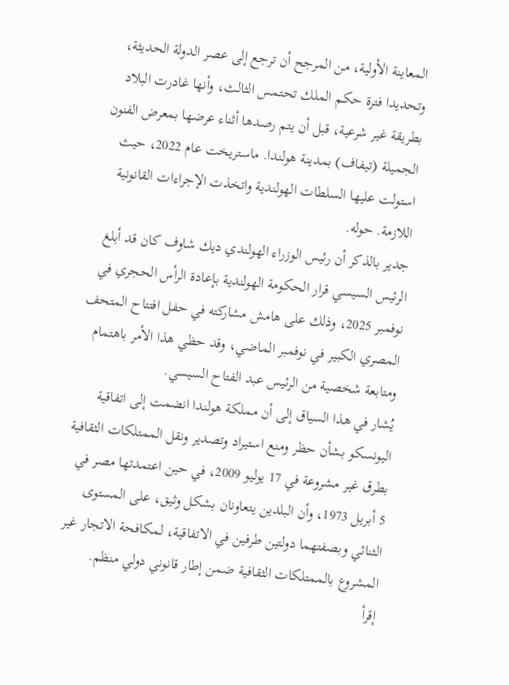المعاينة الأولية، من المرجح أن ترجع إلى عصر الدولة الحديثة، وتحديدا فترة حكم الملك تحتمس الثالث، وأنها غادرت البلاد بطريقة غير شرعية، قبل أن يتم رصدها أثناء عرضها بمعرض الفنون الجميلة (تيفاف) بمدينة هولندا. ماستريخت عام 2022، حيث استولت عليها السلطات الهولندية واتخذت الإجراءات القانونية اللازمة. حوله.
جدير بالذكر أن رئيس الوزراء الهولندي ديك شاوف كان قد أبلغ الرئيس السيسي قرار الحكومة الهولندية بإعادة الرأس الحجري في نوفمبر 2025، وذلك على هامش مشاركته في حفل افتتاح المتحف المصري الكبير في نوفمبر الماضي، وقد حظي هذا الأمر باهتمام ومتابعة شخصية من الرئيس عبد الفتاح السيسي.
يُشار في هذا السياق إلى أن مملكة هولندا انضمت إلى اتفاقية اليونسكو بشأن حظر ومنع استيراد وتصدير ونقل الممتلكات الثقافية بطرق غير مشروعة في 17 يوليو 2009، في حين اعتمدتها مصر في 5 أبريل 1973، وأن البلدين يتعاونان بشكل وثيق، على المستوى الثنائي وبصفتهما دولتين طرفين في الاتفاقية، لمكافحة الاتجار غير المشروع بالممتلكات الثقافية ضمن إطار قانوني دولي منظم.
إقرأ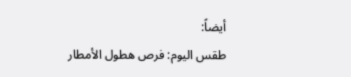أيضاً:
طقس اليوم: فرص هطول الأمطار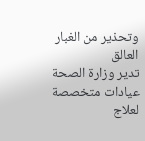وتحذير من الغبار العالق
تدير وزارة الصحة عيادات متخصصة لعلاج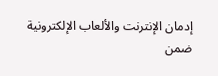إدمان الإنترنت والألعاب الإلكترونية ضمن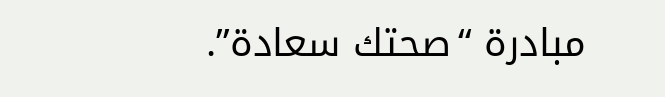مبادرة “صحتك سعادة”.